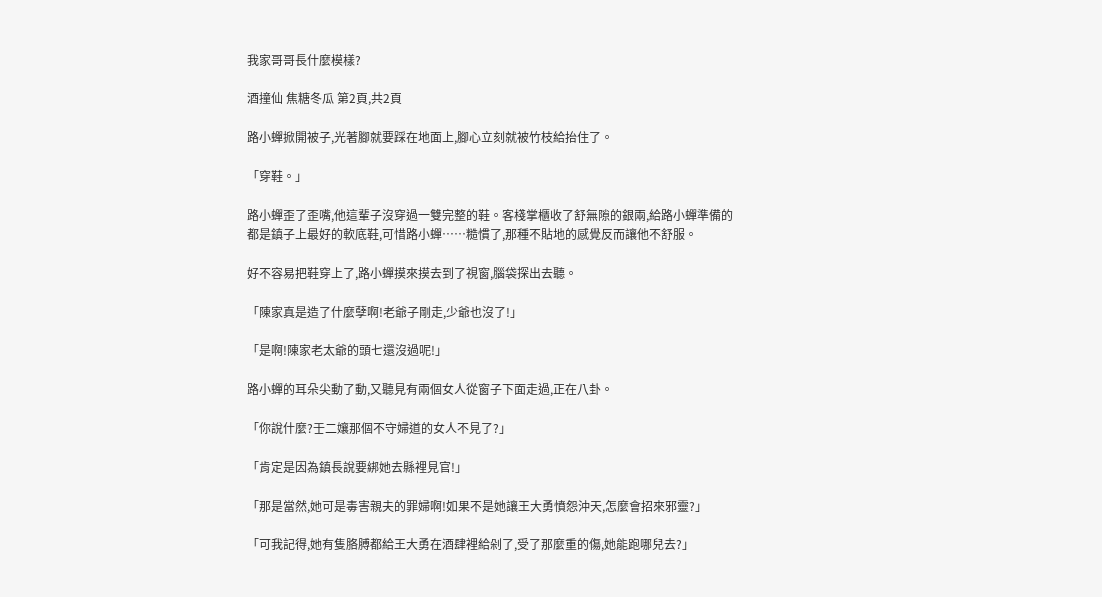我家哥哥長什麼模樣?

酒撞仙 焦糖冬瓜 第2頁,共2頁

路小蟬掀開被子,光著腳就要踩在地面上,腳心立刻就被竹枝給抬住了。

「穿鞋。」

路小蟬歪了歪嘴,他這輩子沒穿過一雙完整的鞋。客棧掌櫃收了舒無隙的銀兩,給路小蟬準備的都是鎮子上最好的軟底鞋,可惜路小蟬……糙慣了,那種不貼地的感覺反而讓他不舒服。

好不容易把鞋穿上了,路小蟬摸來摸去到了視窗,腦袋探出去聽。

「陳家真是造了什麼孽啊!老爺子剛走,少爺也沒了!」

「是啊!陳家老太爺的頭七還沒過呢!」

路小蟬的耳朵尖動了動,又聽見有兩個女人從窗子下面走過,正在八卦。

「你說什麼?壬二孃那個不守婦道的女人不見了?」

「肯定是因為鎮長說要綁她去縣裡見官!」

「那是當然,她可是毒害親夫的罪婦啊!如果不是她讓王大勇憤怨沖天,怎麼會招來邪靈?」

「可我記得,她有隻胳膊都給王大勇在酒肆裡給剁了,受了那麼重的傷,她能跑哪兒去?」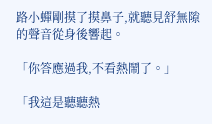路小蟬剛摸了摸鼻子,就聽見舒無隙的聲音從身後響起。

「你答應過我,不看熱鬧了。」

「我這是聽聽熱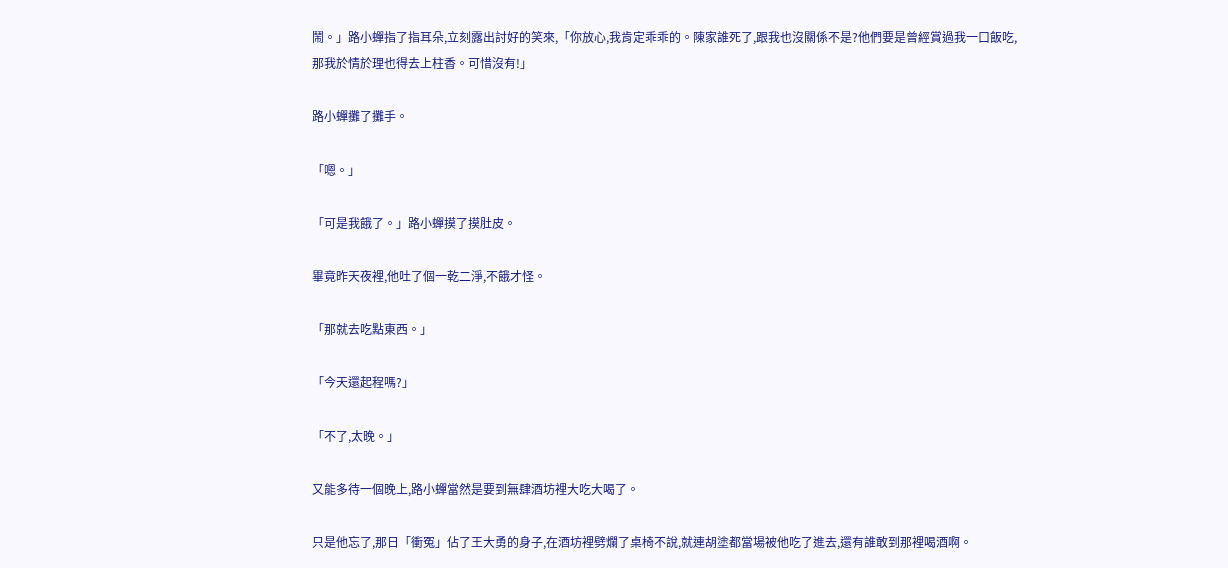鬧。」路小蟬指了指耳朵,立刻露出討好的笑來,「你放心,我肯定乖乖的。陳家誰死了,跟我也沒關係不是?他們要是曾經賞過我一口飯吃,那我於情於理也得去上柱香。可惜沒有!」

路小蟬攤了攤手。

「嗯。」

「可是我餓了。」路小蟬摸了摸肚皮。

畢竟昨天夜裡,他吐了個一乾二淨,不餓才怪。

「那就去吃點東西。」

「今天還起程嗎?」

「不了,太晚。」

又能多待一個晚上,路小蟬當然是要到無肆酒坊裡大吃大喝了。

只是他忘了,那日「衝冤」佔了王大勇的身子,在酒坊裡劈爛了桌椅不說,就連胡塗都當場被他吃了進去,還有誰敢到那裡喝酒啊。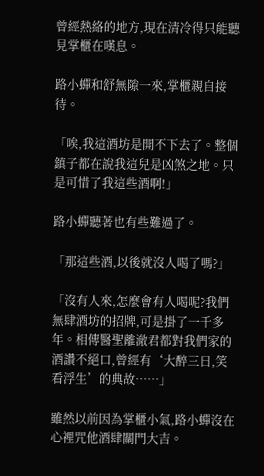曾經熱絡的地方,現在清冷得只能聽見掌櫃在嘆息。

路小蟬和舒無隙一來,掌櫃親自接待。

「唉,我這酒坊是開不下去了。整個鎮子都在說我這兒是凶煞之地。只是可惜了我這些酒啊!」

路小蟬聽著也有些難過了。

「那這些酒,以後就沒人喝了嗎?」

「沒有人來,怎麼會有人喝呢?我們無肆酒坊的招牌,可是掛了一千多年。相傳醫聖離澈君都對我們家的酒讚不絕口,曾經有‘大醉三日,笑看浮生’的典故……」

雖然以前因為掌櫃小氣,路小蟬沒在心裡咒他酒肆關門大吉。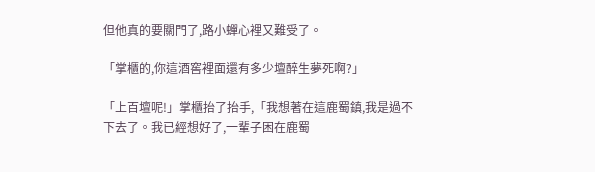但他真的要關門了,路小蟬心裡又難受了。

「掌櫃的,你這酒窖裡面還有多少壇醉生夢死啊?」

「上百壇呢!」掌櫃抬了抬手,「我想著在這鹿蜀鎮,我是過不下去了。我已經想好了,一輩子困在鹿蜀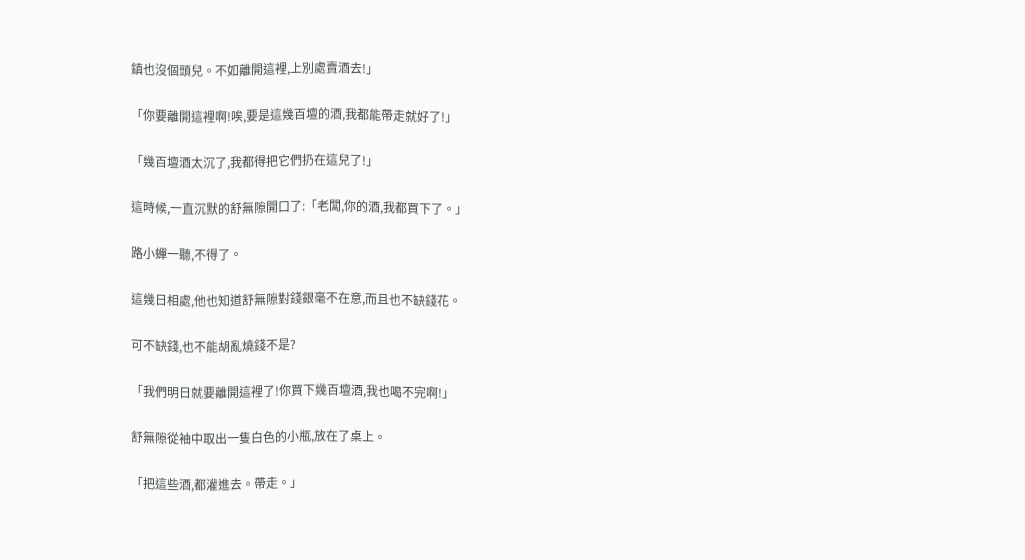鎮也沒個頭兒。不如離開這裡,上別處賣酒去!」

「你要離開這裡啊!唉,要是這幾百壇的酒,我都能帶走就好了!」

「幾百壇酒太沉了,我都得把它們扔在這兒了!」

這時候,一直沉默的舒無隙開口了:「老闆,你的酒,我都買下了。」

路小蟬一聽,不得了。

這幾日相處,他也知道舒無隙對錢銀毫不在意,而且也不缺錢花。

可不缺錢,也不能胡亂燒錢不是?

「我們明日就要離開這裡了!你買下幾百壇酒,我也喝不完啊!」

舒無隙從袖中取出一隻白色的小瓶,放在了桌上。

「把這些酒,都灌進去。帶走。」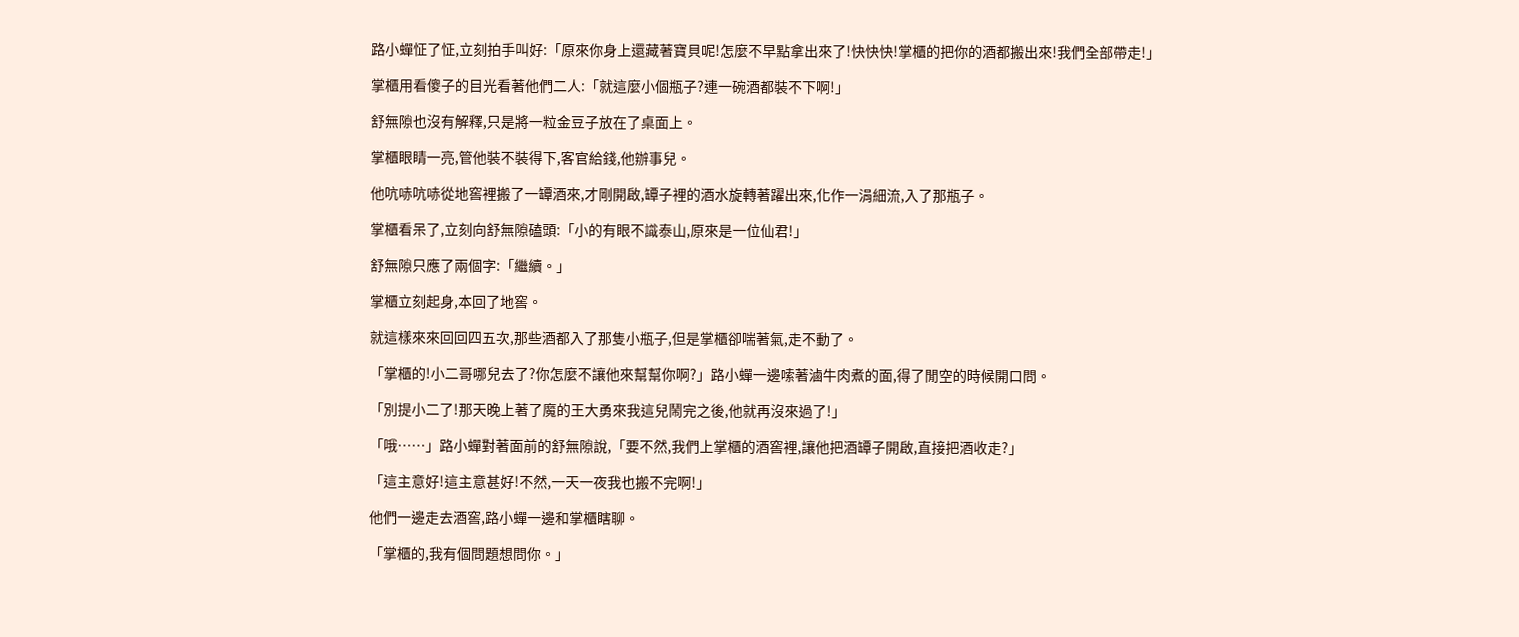路小蟬怔了怔,立刻拍手叫好:「原來你身上還藏著寶貝呢!怎麼不早點拿出來了!快快快!掌櫃的把你的酒都搬出來!我們全部帶走!」

掌櫃用看傻子的目光看著他們二人:「就這麼小個瓶子?連一碗酒都裝不下啊!」

舒無隙也沒有解釋,只是將一粒金豆子放在了桌面上。

掌櫃眼睛一亮,管他裝不裝得下,客官給錢,他辦事兒。

他吭哧吭哧從地窖裡搬了一罈酒來,才剛開啟,罈子裡的酒水旋轉著躍出來,化作一涓細流,入了那瓶子。

掌櫃看呆了,立刻向舒無隙磕頭:「小的有眼不識泰山,原來是一位仙君!」

舒無隙只應了兩個字:「繼續。」

掌櫃立刻起身,本回了地窖。

就這樣來來回回四五次,那些酒都入了那隻小瓶子,但是掌櫃卻喘著氣,走不動了。

「掌櫃的!小二哥哪兒去了?你怎麼不讓他來幫幫你啊?」路小蟬一邊嗦著滷牛肉煮的面,得了閒空的時候開口問。

「別提小二了!那天晚上著了魔的王大勇來我這兒鬧完之後,他就再沒來過了!」

「哦……」路小蟬對著面前的舒無隙說,「要不然,我們上掌櫃的酒窖裡,讓他把酒罈子開啟,直接把酒收走?」

「這主意好!這主意甚好!不然,一天一夜我也搬不完啊!」

他們一邊走去酒窖,路小蟬一邊和掌櫃瞎聊。

「掌櫃的,我有個問題想問你。」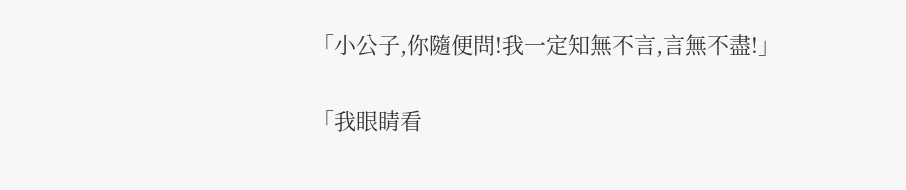「小公子,你隨便問!我一定知無不言,言無不盡!」

「我眼睛看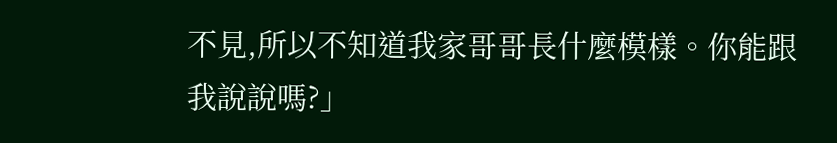不見,所以不知道我家哥哥長什麼模樣。你能跟我說說嗎?」